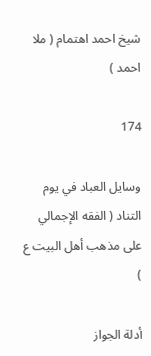شيخ احمد اهتمام ( ملا احمد )

174

وسايل العباد في يوم التناد ( الفقه الإجمالي على مذهب أهل البيت ع )

أدلة الجواز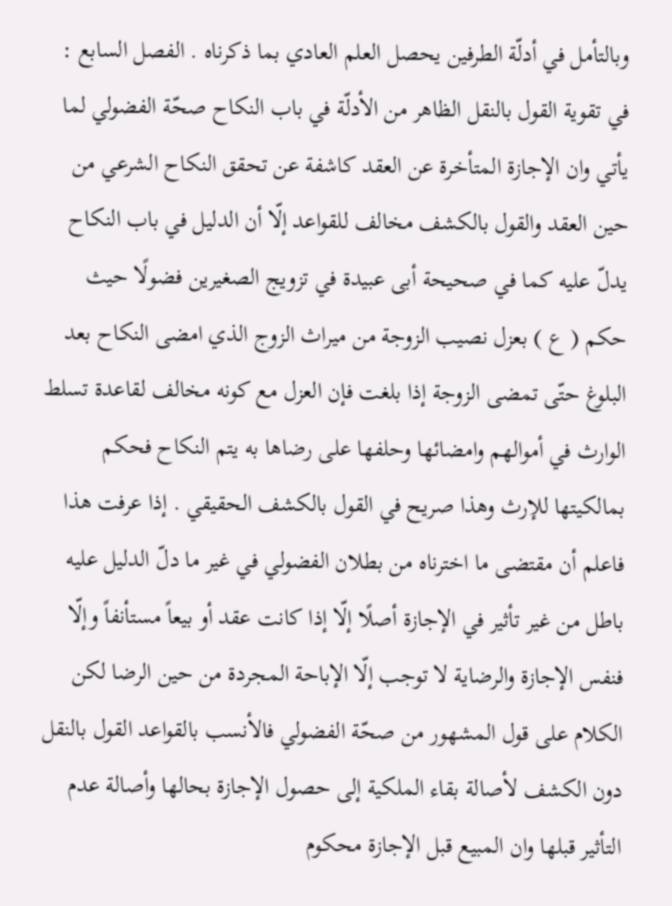وبالتأمل في أدلّة الطرفين يحصل العلم العادي بما ذكرناه . الفصل السابع : في تقوية القول بالنقل الظاهر من الأدلّة في باب النكاح صحّة الفضولي لما يأتي وان الإجازة المتأخرة عن العقد كاشفة عن تحقق النكاح الشرعي من حين العقد والقول بالكشف مخالف للقواعد إلّا أن الدليل في باب النكاح يدلّ عليه كما في صحيحة أبى عبيدة في تزويج الصغيرين فضولًا حيث حكم ( ع ) بعزل نصيب الزوجة من ميراث الزوج الذي امضى النكاح بعد البلوغ حتّى تمضى الزوجة إذا بلغت فإن العزل مع كونه مخالف لقاعدة تسلط الوارث في أموالهم وامضائها وحلفها على رضاها به يتم النكاح فحكم بمالكيتها للإرث وهذا صريح في القول بالكشف الحقيقي . إذا عرفت هذا فاعلم أن مقتضى ما اخترناه من بطلان الفضولي في غير ما دلّ الدليل عليه باطل من غير تأثير في الإجازة أصلًا إلّا إذا كانت عقد أو بيعاً مستأنفاً وإلّا فنفس الإجازة والرضاية لا توجب إلّا الإباحة المجردة من حين الرضا لكن الكلام على قول المشهور من صحّة الفضولي فالأنسب بالقواعد القول بالنقل دون الكشف لأصالة بقاء الملكية إلى حصول الإجازة بحالها وأصالة عدم التأثير قبلها وان المبيع قبل الإجازة محكوم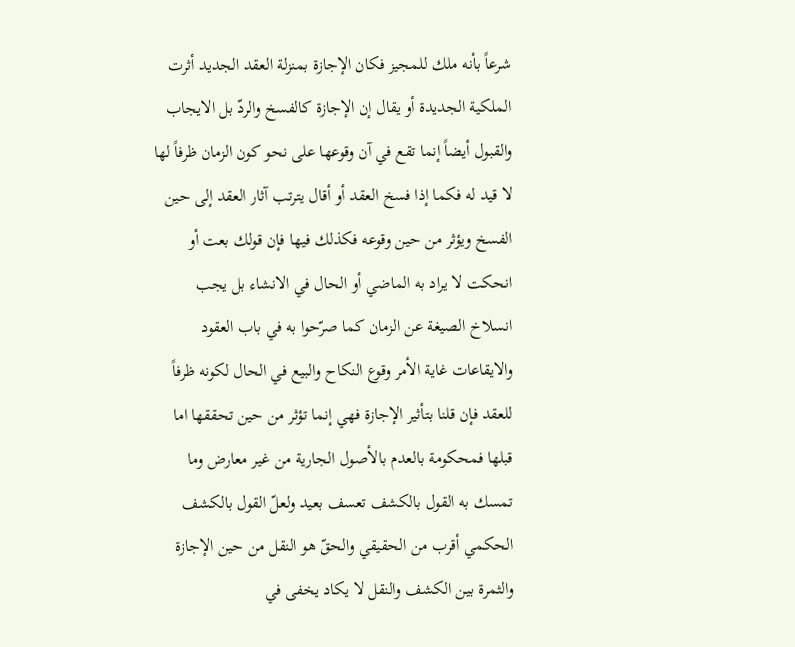شرعاً بأنه ملك للمجيز فكان الإجازة بمنزلة العقد الجديد أثرت الملكية الجديدة أو يقال إن الإجازة كالفسخ والردّ بل الايجاب والقبول أيضاً إنما تقع في آن وقوعها على نحو كون الزمان ظرفاً لها لا قيد له فكما إذا فسخ العقد أو أقال يترتب آثار العقد إلى حين الفسخ ويؤثر من حين وقوعه فكذلك فيها فإن قولك بعت أو انحكت لا يراد به الماضي أو الحال في الانشاء بل يجب انسلاخ الصيغة عن الزمان كما صرّحوا به في باب العقود والايقاعات غاية الأمر وقوع النكاح والبيع في الحال لكونه ظرفاً للعقد فإن قلنا بتأثير الإجازة فهي إنما تؤثر من حين تحققها اما قبلها فمحكومة بالعدم بالأصول الجارية من غير معارض وما تمسك به القول بالكشف تعسف بعيد ولعلّ القول بالكشف الحكمي أقرب من الحقيقي والحقّ هو النقل من حين الإجازة والثمرة بين الكشف والنقل لا يكاد يخفى في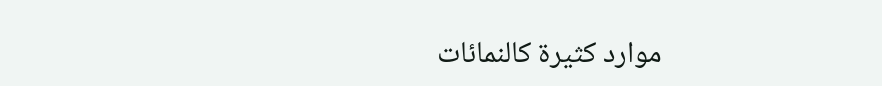موارد كثيرة كالنمائات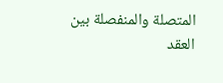المتصلة والمنفصلة بين العقد